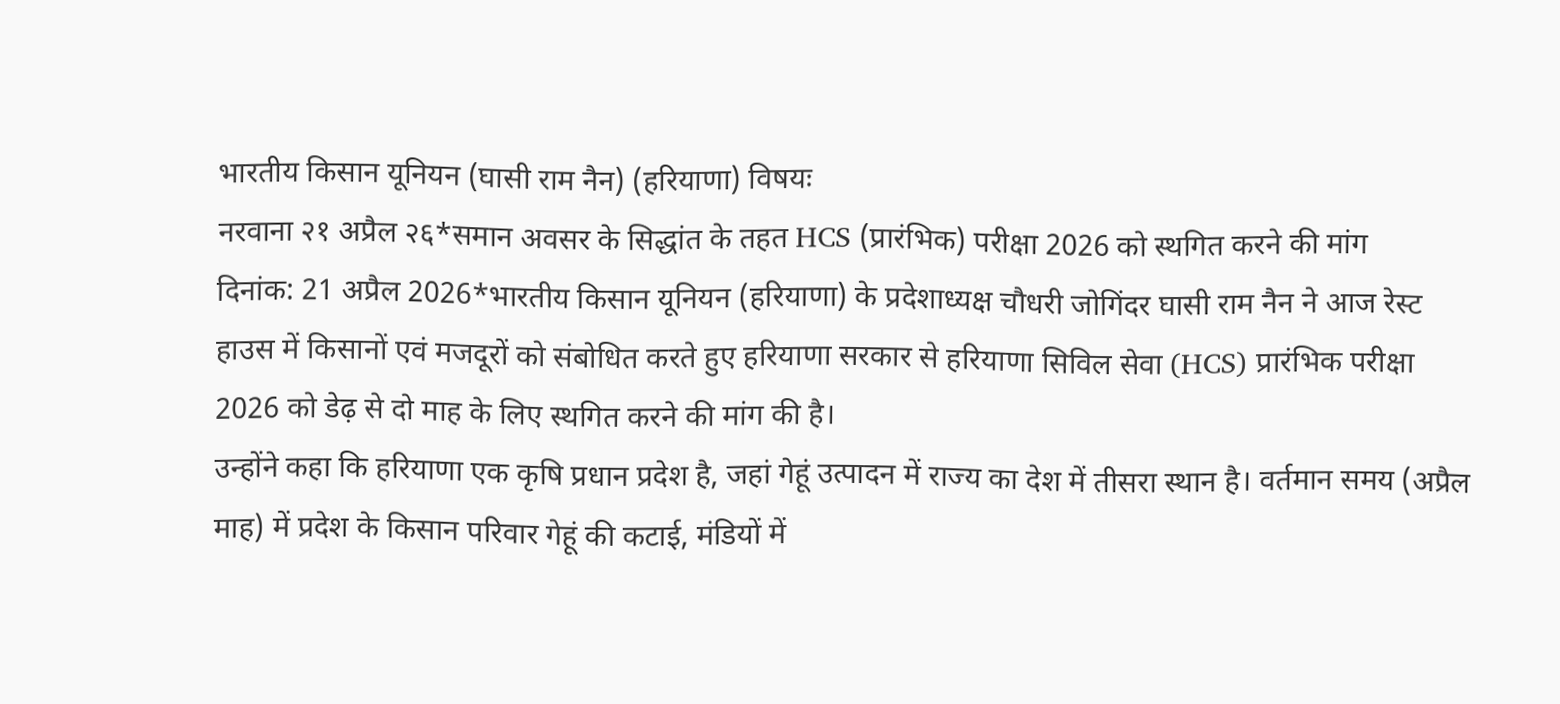भारतीय किसान यूनियन (घासी राम नैन) (हरियाणा) विषयः
नरवाना २१ अप्रैल २६*समान अवसर के सिद्धांत के तहत HCS (प्रारंभिक) परीक्षा 2026 को स्थगित करने की मांग
दिनांक: 21 अप्रैल 2026*भारतीय किसान यूनियन (हरियाणा) के प्रदेशाध्यक्ष चौधरी जोगिंदर घासी राम नैन ने आज रेस्ट हाउस में किसानों एवं मजदूरों को संबोधित करते हुए हरियाणा सरकार से हरियाणा सिविल सेवा (HCS) प्रारंभिक परीक्षा 2026 को डेढ़ से दो माह के लिए स्थगित करने की मांग की है।
उन्होंने कहा कि हरियाणा एक कृषि प्रधान प्रदेश है, जहां गेहूं उत्पादन में राज्य का देश में तीसरा स्थान है। वर्तमान समय (अप्रैल माह) में प्रदेश के किसान परिवार गेहूं की कटाई, मंडियों में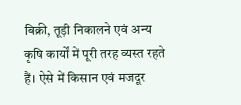बिक्री, तूड़ी निकालने एवं अन्य कृषि कार्यों में पूरी तरह व्यस्त रहते हैं। ऐसे में किसान एवं मजदूर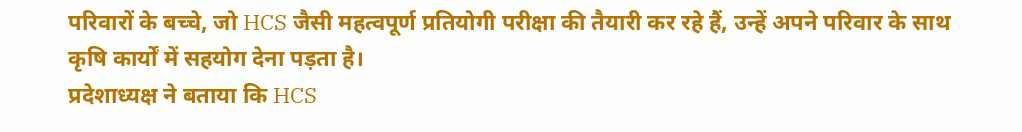परिवारों के बच्चे, जो HCS जैसी महत्वपूर्ण प्रतियोगी परीक्षा की तैयारी कर रहे हैं, उन्हें अपने परिवार के साथ कृषि कार्यों में सहयोग देना पड़ता है।
प्रदेशाध्यक्ष ने बताया कि HCS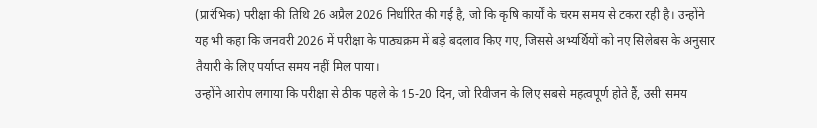(प्रारंभिक) परीक्षा की तिथि 26 अप्रैल 2026 निर्धारित की गई है, जो कि कृषि कार्यों के चरम समय से टकरा रही है। उन्होंने यह भी कहा कि जनवरी 2026 में परीक्षा के पाठ्यक्रम में बड़े बदलाव किए गए, जिससे अभ्यर्थियों को नए सिलेबस के अनुसार तैयारी के लिए पर्याप्त समय नहीं मिल पाया।
उन्होंने आरोप लगाया कि परीक्षा से ठीक पहले के 15-20 दिन, जो रिवीजन के लिए सबसे महत्वपूर्ण होते हैं, उसी समय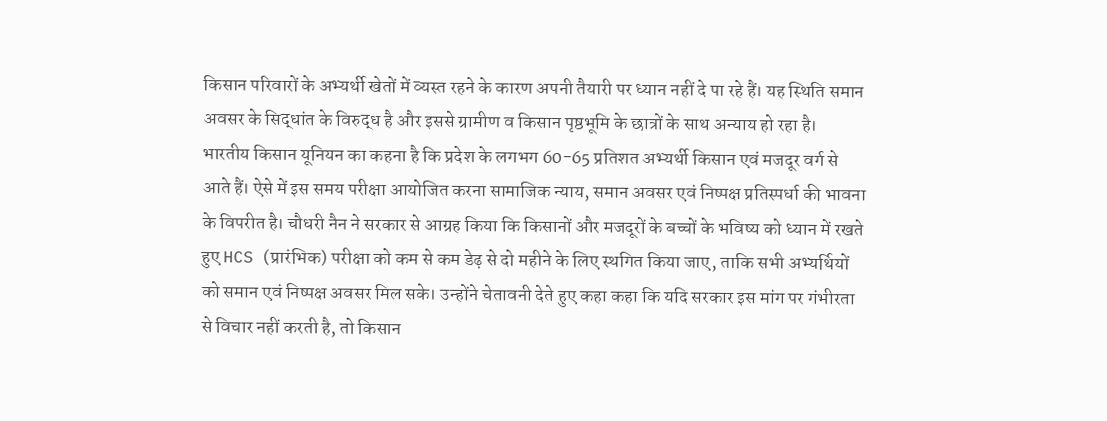किसान परिवारों के अभ्यर्थी खेतों में व्यस्त रहने के कारण अपनी तैयारी पर ध्यान नहीं दे पा रहे हैं। यह स्थिति समान अवसर के सिद्धांत के विरुद्ध है और इससे ग्रामीण व किसान पृष्ठभूमि के छात्रों के साथ अन्याय हो रहा है।
भारतीय किसान यूनियन का कहना है कि प्रदेश के लगभग 60-65 प्रतिशत अभ्यर्थी किसान एवं मजदूर वर्ग से आते हैं। ऐसे में इस समय परीक्षा आयोजित करना सामाजिक न्याय, समान अवसर एवं निष्पक्ष प्रतिस्पर्धा की भावना के विपरीत है। चौधरी नैन ने सरकार से आग्रह किया कि किसानों और मजदूरों के बच्चों के भविष्य को ध्यान में रखते हुए HCS (प्रारंभिक) परीक्षा को कम से कम डेढ़ से दो महीने के लिए स्थगित किया जाए, ताकि सभी अभ्यर्थियों को समान एवं निष्पक्ष अवसर मिल सके। उन्होंने चेतावनी देते हुए कहा कहा कि यदि सरकार इस मांग पर गंभीरता से विचार नहीं करती है, तो किसान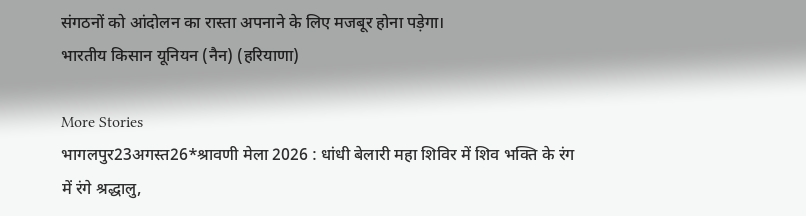संगठनों को आंदोलन का रास्ता अपनाने के लिए मजबूर होना पड़ेगा।
भारतीय किसान यूनियन (नैन) (हरियाणा)

More Stories
भागलपुर23अगस्त26*श्रावणी मेला 2026 : धांधी बेलारी महा शिविर में शिव भक्ति के रंग में रंगे श्रद्धालु,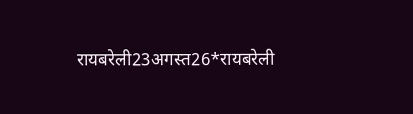रायबरेली23अगस्त26*रायबरेली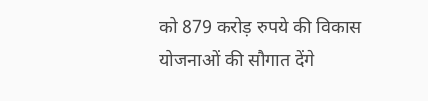को 879 करोड़ रुपये की विकास योजनाओं की सौगात देंगे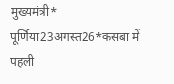मुख्यमंत्री*
पूर्णिया23अगस्त26*कसबा में पहली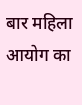बार महिला आयोग का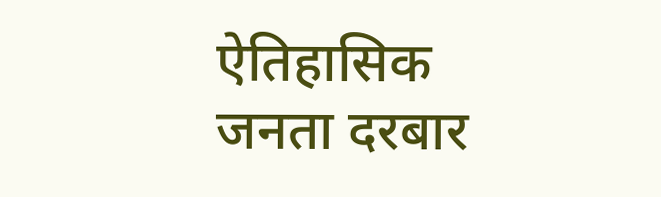ऐतिहासिक जनता दरबार